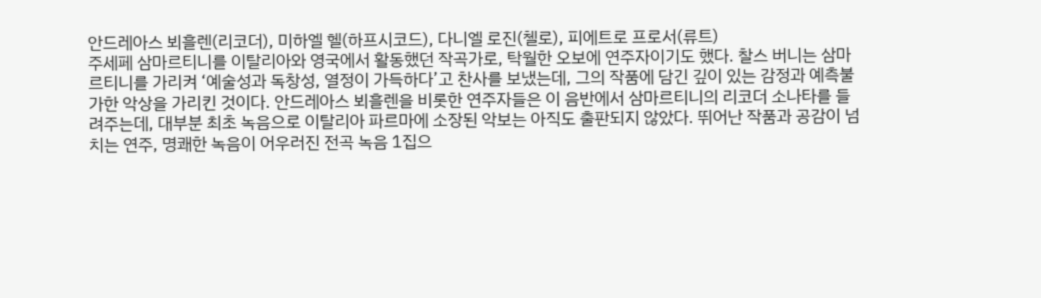안드레아스 뵈흘렌(리코더), 미하엘 헬(하프시코드), 다니엘 로진(첼로), 피에트로 프로서(류트)
주세페 삼마르티니를 이탈리아와 영국에서 활동했던 작곡가로, 탁월한 오보에 연주자이기도 했다. 찰스 버니는 삼마르티니를 가리켜 ‘예술성과 독창성, 열정이 가득하다’고 찬사를 보냈는데, 그의 작품에 담긴 깊이 있는 감정과 예측불가한 악상을 가리킨 것이다. 안드레아스 뵈흘렌을 비롯한 연주자들은 이 음반에서 삼마르티니의 리코더 소나타를 들려주는데, 대부분 최초 녹음으로 이탈리아 파르마에 소장된 악보는 아직도 출판되지 않았다. 뛰어난 작품과 공감이 넘치는 연주, 명쾌한 녹음이 어우러진 전곡 녹음 1집으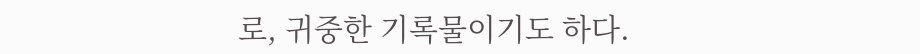로, 귀중한 기록물이기도 하다.